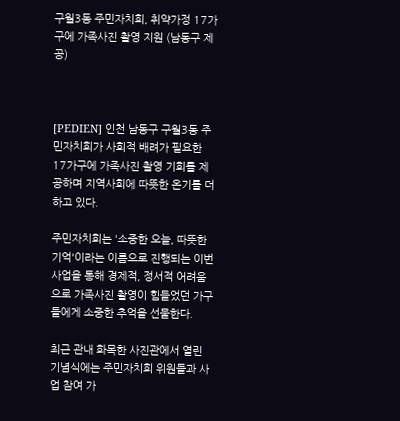구월3동 주민자치회, 취약가정 17가구에 가족사진 촬영 지원 (남동구 제공)



[PEDIEN] 인천 남동구 구월3동 주민자치회가 사회적 배려가 필요한 17가구에 가족사진 촬영 기회를 제공하며 지역사회에 따뜻한 온기를 더하고 있다.

주민자치회는 '소중한 오늘, 따뜻한 기억'이라는 이름으로 진행되는 이번 사업을 통해 경제적, 정서적 어려움으로 가족사진 촬영이 힘들었던 가구들에게 소중한 추억을 선물한다.

최근 관내 화목한 사진관에서 열린 기념식에는 주민자치회 위원들과 사업 참여 가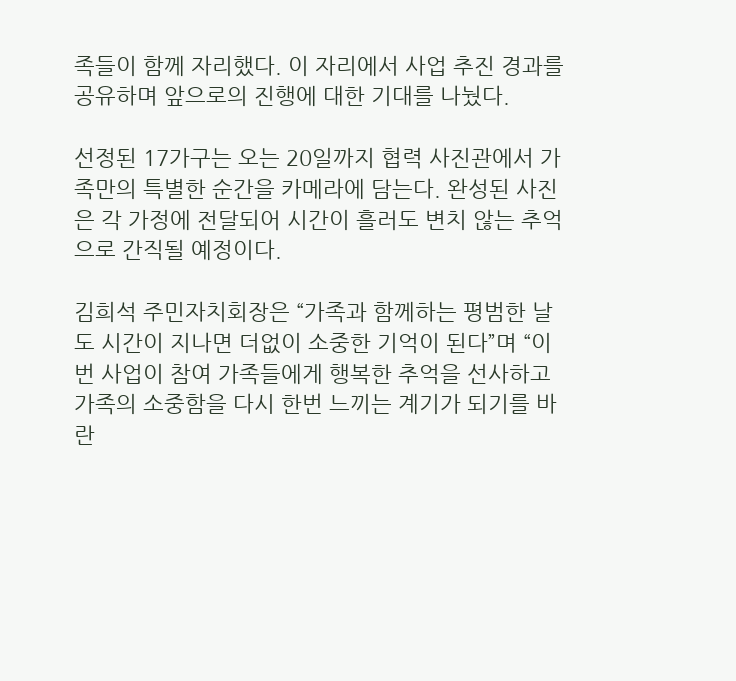족들이 함께 자리했다. 이 자리에서 사업 추진 경과를 공유하며 앞으로의 진행에 대한 기대를 나눴다.

선정된 17가구는 오는 20일까지 협력 사진관에서 가족만의 특별한 순간을 카메라에 담는다. 완성된 사진은 각 가정에 전달되어 시간이 흘러도 변치 않는 추억으로 간직될 예정이다.

김희석 주민자치회장은 “가족과 함께하는 평범한 날도 시간이 지나면 더없이 소중한 기억이 된다”며 “이번 사업이 참여 가족들에게 행복한 추억을 선사하고 가족의 소중함을 다시 한번 느끼는 계기가 되기를 바란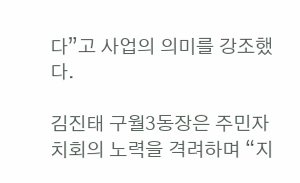다”고 사업의 의미를 강조했다.

김진태 구월3동장은 주민자치회의 노력을 격려하며 “지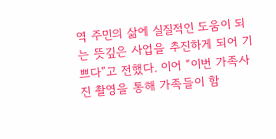역 주민의 삶에 실질적인 도움이 되는 뜻깊은 사업을 추진하게 되어 기쁘다”고 전했다. 이어 “이번 가족사진 촬영을 통해 가족들이 함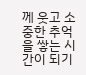께 웃고 소중한 추억을 쌓는 시간이 되기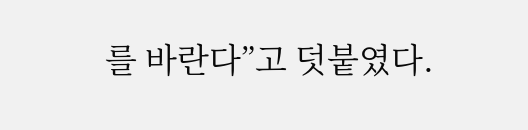를 바란다”고 덧붙였다.